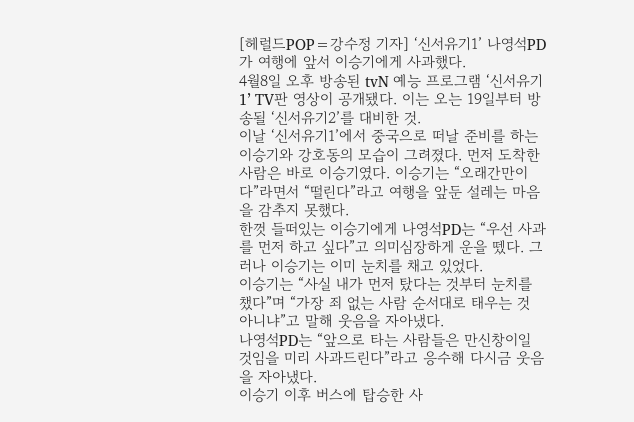[헤럴드POP=강수정 기자] ‘신서유기1’ 나영석PD가 여행에 앞서 이승기에게 사과했다.
4월8일 오후 방송된 tvN 예능 프로그램 ‘신서유기1’ TV판 영상이 공개됐다. 이는 오는 19일부터 방송될 ‘신서유기2’를 대비한 것.
이날 ‘신서유기1’에서 중국으로 떠날 준비를 하는 이승기와 강호동의 모습이 그려졌다. 먼저 도착한 사람은 바로 이승기였다. 이승기는 “오래간만이다”라면서 “떨린다”라고 여행을 앞둔 설레는 마음을 감추지 못했다.
한껏 들떠있는 이승기에게 나영석PD는 “우선 사과를 먼저 하고 싶다”고 의미심장하게 운을 뗐다. 그러나 이승기는 이미 눈치를 채고 있었다.
이승기는 “사실 내가 먼저 탔다는 것부터 눈치를 챘다”며 “가장 죄 없는 사람 순서대로 태우는 것 아니냐”고 말해 웃음을 자아냈다.
나영석PD는 “앞으로 타는 사람들은 만신창이일 것임을 미리 사과드린다”라고 응수해 다시금 웃음을 자아냈다.
이승기 이후 버스에 탑승한 사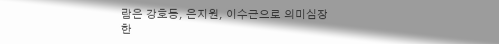람은 강호동, 은지원, 이수근으로 의미심장한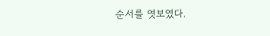순서를 엿보였다.